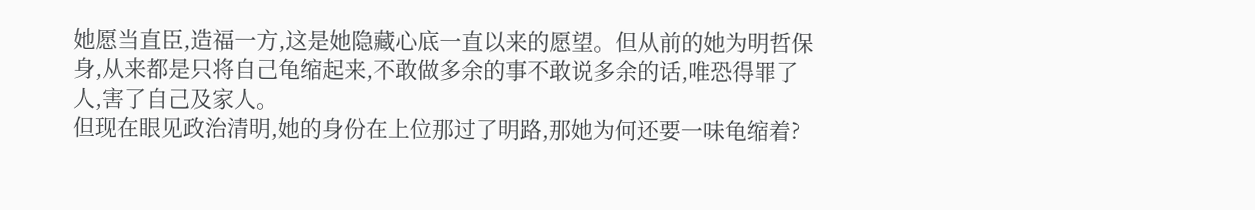她愿当直臣,造福一方,这是她隐藏心底一直以来的愿望。但从前的她为明哲保身,从来都是只将自己龟缩起来,不敢做多余的事不敢说多余的话,唯恐得罪了人,害了自己及家人。
但现在眼见政治清明,她的身份在上位那过了明路,那她为何还要一味龟缩着?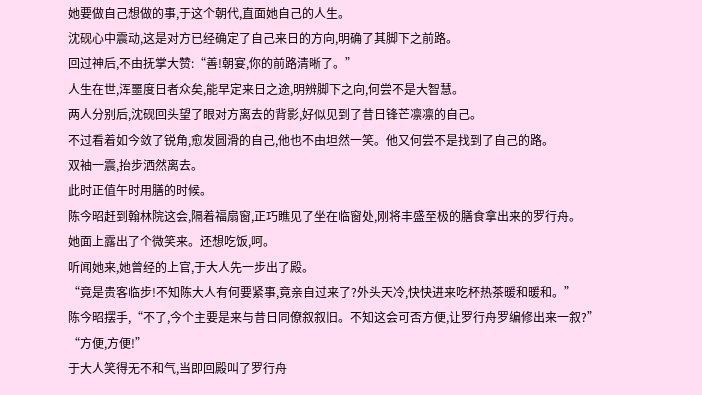她要做自己想做的事,于这个朝代,直面她自己的人生。
沈砚心中震动,这是对方已经确定了自己来日的方向,明确了其脚下之前路。
回过神后,不由抚掌大赞:“善!朝宴,你的前路清晰了。”
人生在世,浑噩度日者众矣,能早定来日之途,明辨脚下之向,何尝不是大智慧。
两人分别后,沈砚回头望了眼对方离去的背影,好似见到了昔日锋芒凛凛的自己。
不过看着如今敛了锐角,愈发圆滑的自己,他也不由坦然一笑。他又何尝不是找到了自己的路。
双袖一震,抬步洒然离去。
此时正值午时用膳的时候。
陈今昭赶到翰林院这会,隔着福扇窗,正巧瞧见了坐在临窗处,刚将丰盛至极的膳食拿出来的罗行舟。
她面上露出了个微笑来。还想吃饭,呵。
听闻她来,她曾经的上官,于大人先一步出了殿。
“竟是贵客临步!不知陈大人有何要紧事,竟亲自过来了?外头天冷,快快进来吃杯热茶暖和暖和。”
陈今昭摆手,“不了,今个主要是来与昔日同僚叙叙旧。不知这会可否方便,让罗行舟罗编修出来一叙?”
“方便,方便!”
于大人笑得无不和气,当即回殿叫了罗行舟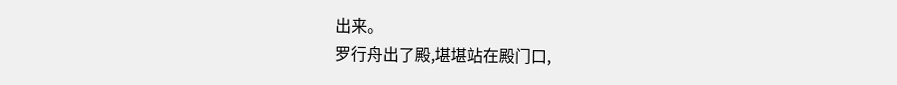出来。
罗行舟出了殿,堪堪站在殿门口,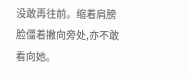没敢再往前。缩着肩膀脸僵着撇向旁处,亦不敢看向她。